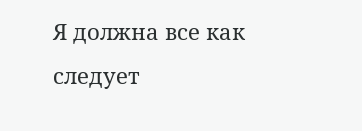Я должна все как следует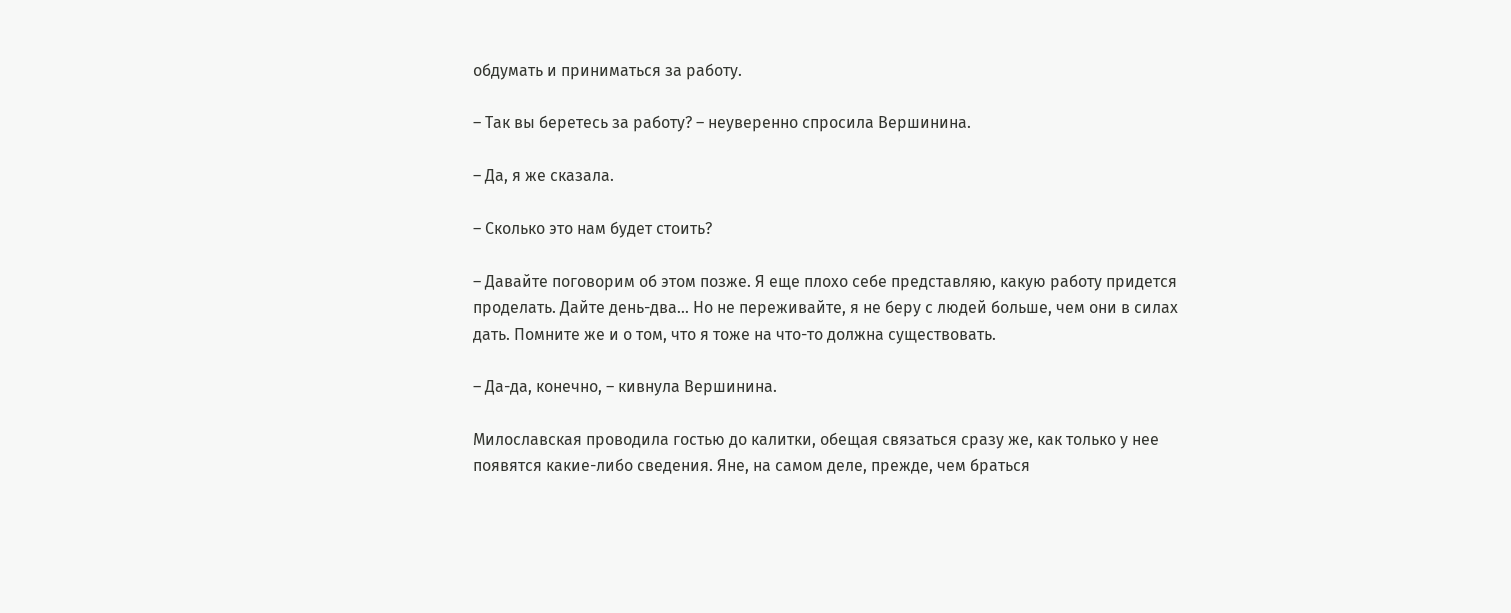обдумать и приниматься за работу.

– Так вы беретесь за работу? – неуверенно спросила Вершинина.

– Да, я же сказала.

– Сколько это нам будет стоить?

– Давайте поговорим об этом позже. Я еще плохо себе представляю, какую работу придется проделать. Дайте день-два… Но не переживайте, я не беру с людей больше, чем они в силах дать. Помните же и о том, что я тоже на что-то должна существовать.

– Да-да, конечно, – кивнула Вершинина.

Милославская проводила гостью до калитки, обещая связаться сразу же, как только у нее появятся какие-либо сведения. Яне, на самом деле, прежде, чем браться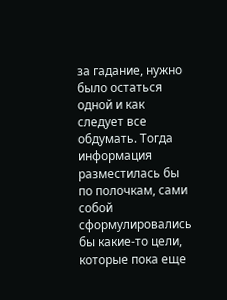за гадание, нужно было остаться одной и как следует все обдумать. Тогда информация разместилась бы по полочкам, сами собой сформулировались бы какие-то цели, которые пока еще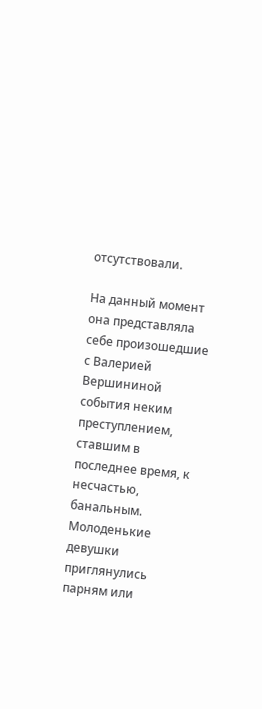отсутствовали.

На данный момент она представляла себе произошедшие с Валерией Вершининой события неким преступлением, ставшим в последнее время, к несчастью, банальным. Молоденькие девушки приглянулись парням или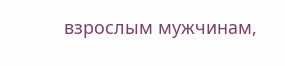взрослым мужчинам,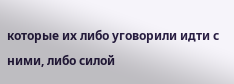которые их либо уговорили идти с ними, либо силой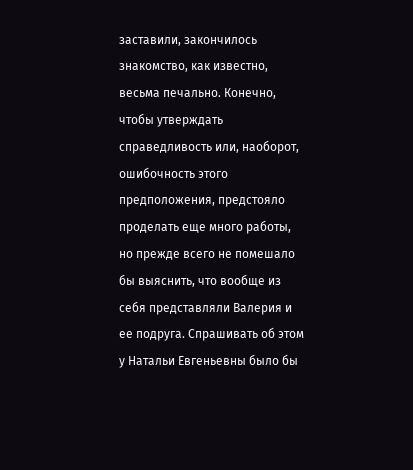заставили, закончилось знакомство, как известно, весьма печально. Конечно, чтобы утверждать справедливость или, наоборот, ошибочность этого предположения, предстояло проделать еще много работы, но прежде всего не помешало бы выяснить, что вообще из себя представляли Валерия и ее подруга. Спрашивать об этом у Натальи Евгеньевны было бы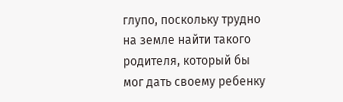глупо, поскольку трудно на земле найти такого родителя, который бы мог дать своему ребенку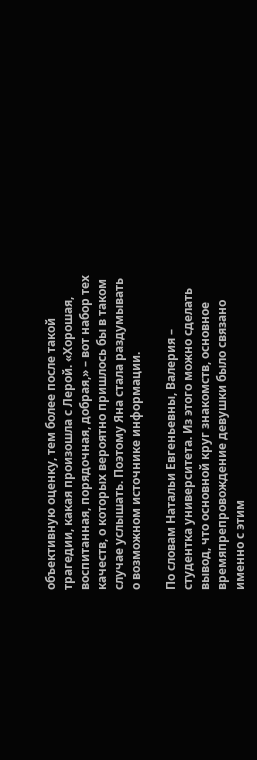объективную оценку, тем более после такой трагедии, какая произошла с Лерой. «Хорошая, воспитанная, порядочная, добрая,» – вот набор тех качеств, о которых вероятно пришлось бы в таком случае услышать. Поэтому Яна стала раздумывать о возможном источнике информации.

По словам Натальи Евгеньевны, Валерия – студентка университета. Из этого можно сделать вывод, что основной круг знакомств, основное времяпрепровождение девушки было связано именно с этим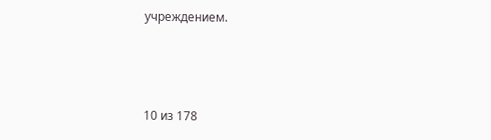учреждением.



10 из 178